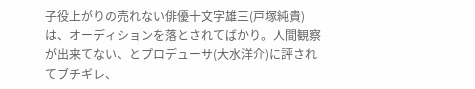子役上がりの売れない俳優十文字雄三(戸塚純貴)は、オーディションを落とされてばかり。人間観察が出来てない、とプロデューサ(大水洋介)に評されてブチギレ、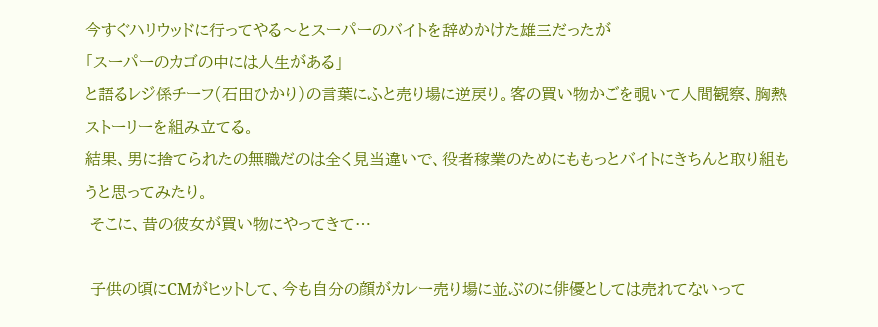今すぐハリウッドに行ってやる〜とスーパーのバイトを辞めかけた雄三だったが
「スーパーのカゴの中には人生がある」
と語るレジ係チーフ(石田ひかり)の言葉にふと売り場に逆戻り。客の買い物かごを覗いて人間観察、胸熱ストーリーを組み立てる。
結果、男に捨てられたの無職だのは全く見当違いで、役者稼業のためにももっとバイトにきちんと取り組もうと思ってみたり。
 そこに、昔の彼女が買い物にやってきて…

 子供の頃にCMがヒットして、今も自分の顔がカレー売り場に並ぶのに俳優としては売れてないって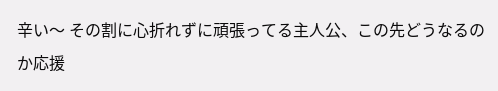辛い〜 その割に心折れずに頑張ってる主人公、この先どうなるのか応援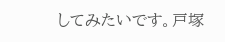してみたいです。戸塚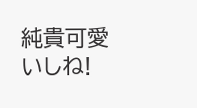純貴可愛いしね!